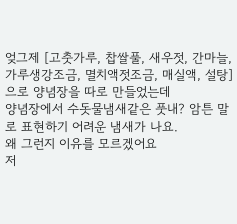엊그제 [고춧가루, 찹쌀풀, 새우젓, 간마늘, 가루생강조금, 멸치액젓조금, 매실액, 설탕]
으로 양념장을 따로 만들었는데
양념장에서 수돗물냄새같은 풋내? 암튼 말로 표현하기 어려운 냄새가 나요.
왜 그런지 이유를 모르겠어요
저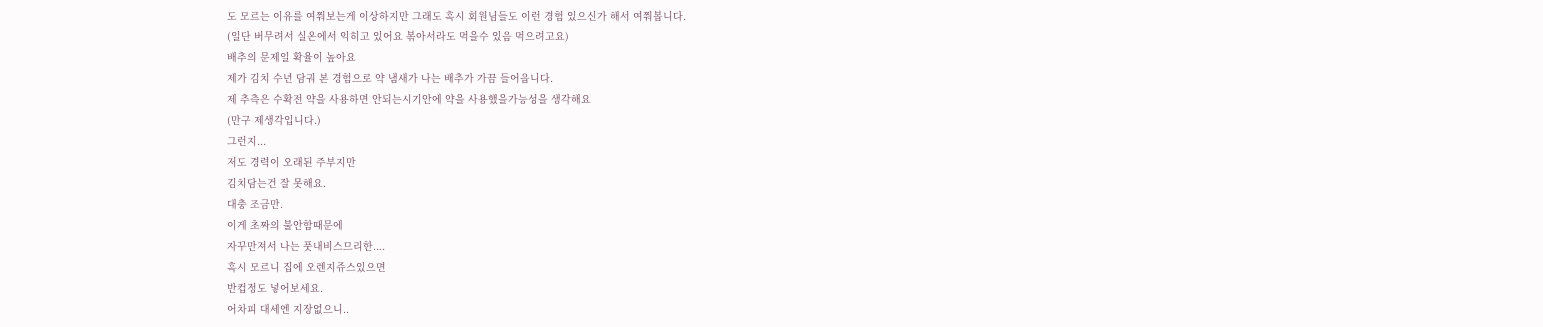도 모르는 이유를 여쭤보는게 이상하지만 그래도 혹시 회원님들도 이런 경험 있으신가 해서 여쭤봅니다.
(일단 버무려서 실온에서 익히고 있어요 볶아서라도 먹을수 있음 먹으려고요)
배추의 문제일 확율이 높아요
제가 김치 수년 담궈 본 경험으로 약 냄새가 나는 배추가 가끔 들어옵니다.
제 추측은 수확전 약을 사용하면 안되는시기안에 약을 사용했을가능성을 생각해요
(만구 제생각입니다.)
그런지...
저도 경력이 오래된 주부지만
김치담는건 잘 못해요.
대충 조금만.
이게 초짜의 불안함때문에
자꾸만져서 나는 풋내비스므리한....
혹시 모르니 집에 오렌지쥬스있으면
반컵정도 넣어보세요.
어차피 대세엔 지장없으니..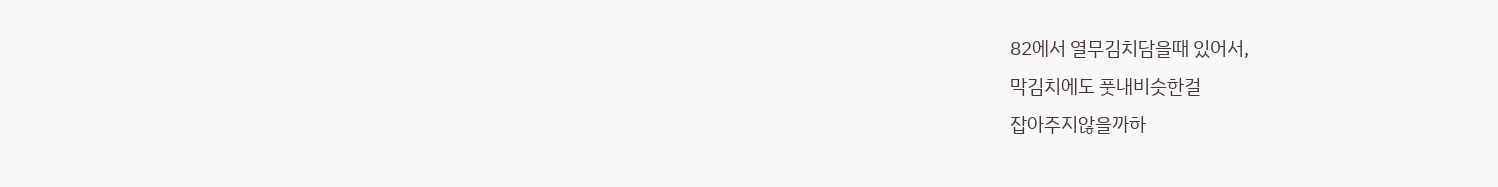82에서 열무김치담을때 있어서,
막김치에도 풋내비슷한걸
잡아주지않을까하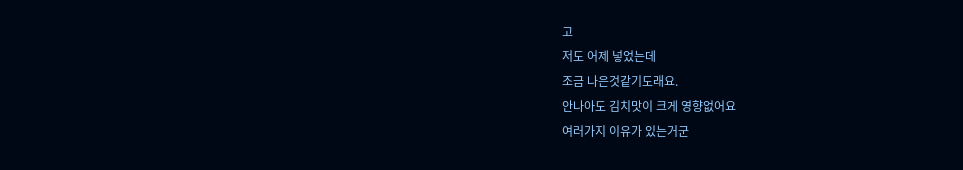고
저도 어제 넣었는데
조금 나은것같기도래요.
안나아도 김치맛이 크게 영향없어요
여러가지 이유가 있는거군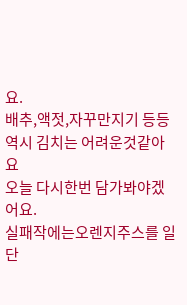요.
배추,액젓,자꾸만지기 등등
역시 김치는 어려운것같아요
오늘 다시한번 담가봐야겠어요.
실패작에는오렌지주스를 일단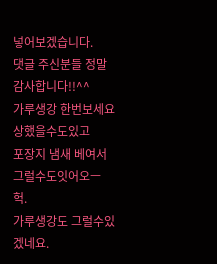넣어보겠습니다.
댓글 주신분들 정말 감사합니다!!^^
가루생강 한번보세요
상했을수도있고
포장지 냄새 베여서 그럴수도잇어오ㅡ
헉.
가루생강도 그럴수있겠네요.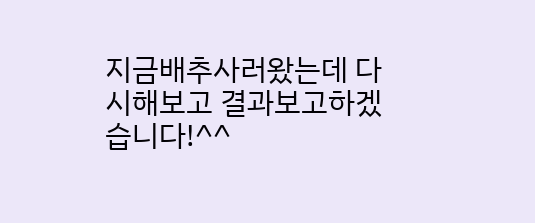지금배추사러왔는데 다시해보고 결과보고하겠습니다!^^